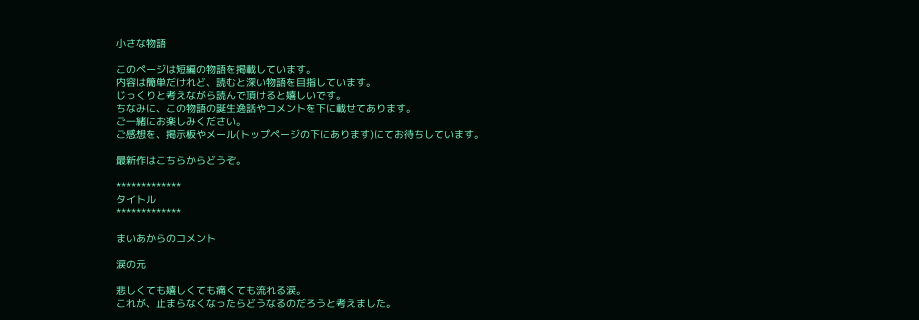小さな物語

このページは短編の物語を掲載しています。
内容は簡単だけれど、読むと深い物語を目指しています。
じっくりと考えながら読んで頂けると嬉しいです。
ちなみに、この物語の誕生逸話やコメントを下に載せてあります。
ご一緒にお楽しみください。
ご感想を、掲示板やメール(トップページの下にあります)にてお待ちしています。

最新作はこちらからどうぞ。

*************
タイトル
*************

まいあからのコメント

涙の元

悲しくても嬉しくても痛くても流れる涙。
これが、止まらなくなったらどうなるのだろうと考えました。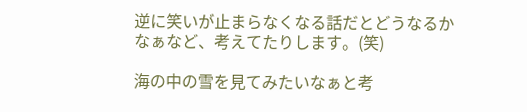逆に笑いが止まらなくなる話だとどうなるかなぁなど、考えてたりします。(笑)

海の中の雪を見てみたいなぁと考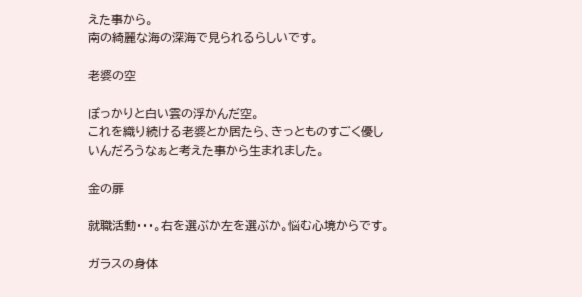えた事から。
南の綺麗な海の深海で見られるらしいです。

老婆の空

ぽっかりと白い雲の浮かんだ空。
これを織り続ける老婆とか居たら、きっとものすごく優しいんだろうなぁと考えた事から生まれました。

金の扉

就職活動・・・。右を選ぶか左を選ぶか。悩む心境からです。

ガラスの身体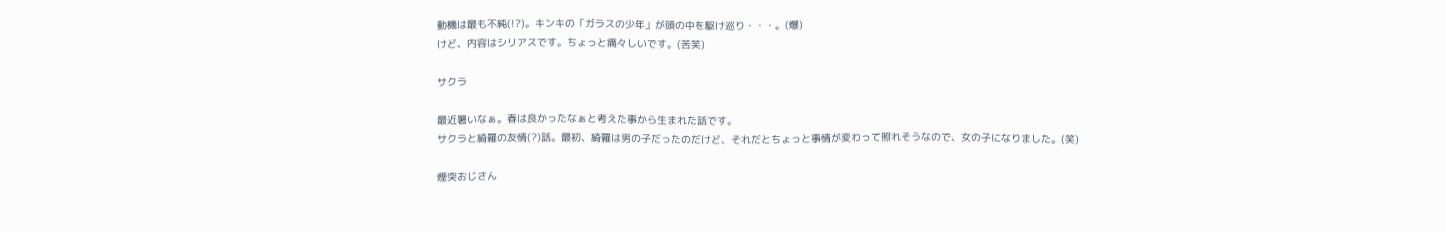動機は最も不純(!?)。キンキの「ガラスの少年」が頭の中を駆け巡り・・・。(爆)
けど、内容はシリアスです。ちょっと痛々しいです。(苦笑)

サクラ

最近暑いなぁ。春は良かったなぁと考えた事から生まれた話です。
サクラと綺羅の友情(?)話。最初、綺羅は男の子だったのだけど、それだとちょっと事情が変わって照れそうなので、女の子になりました。(笑)

煙突おじさん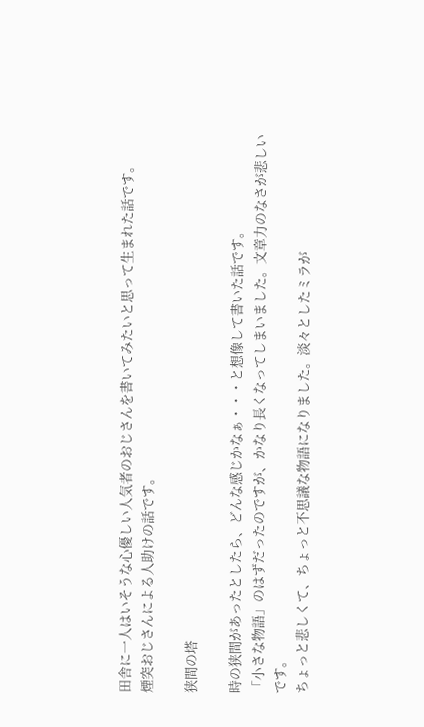田舎に一人はいそうな心優しい人気者のおじさんを書いてみたいと思って生まれた話です。
煙突おじさんによる人助けの話です。

狭間の塔

時の狭間があったとしたら、どんな感じかなぁ・・・と想像して書いた話です。
「小さな物語」のはずだったのですが、かなり長くなってしまいました。文章力のなさが悲しいです。
ちょっと悲しくて、ちょっと不思議な物語になりました。淡々としたミラが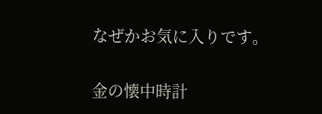なぜかお気に入りです。

金の懐中時計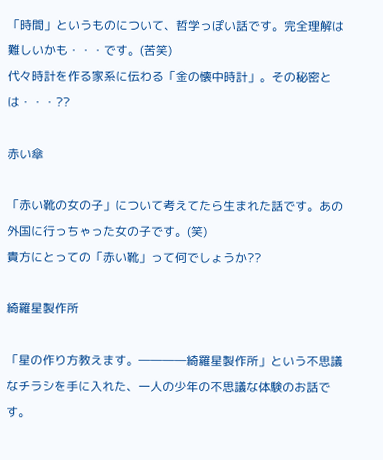「時間」というものについて、哲学っぽい話です。完全理解は難しいかも・・・です。(苦笑)
代々時計を作る家系に伝わる「金の懐中時計」。その秘密とは・・・??

赤い傘

「赤い靴の女の子」について考えてたら生まれた話です。あの外国に行っちゃった女の子です。(笑)
貴方にとっての「赤い靴」って何でしょうか??

綺羅星製作所

「星の作り方教えます。――――綺羅星製作所」という不思議なチラシを手に入れた、一人の少年の不思議な体験のお話です。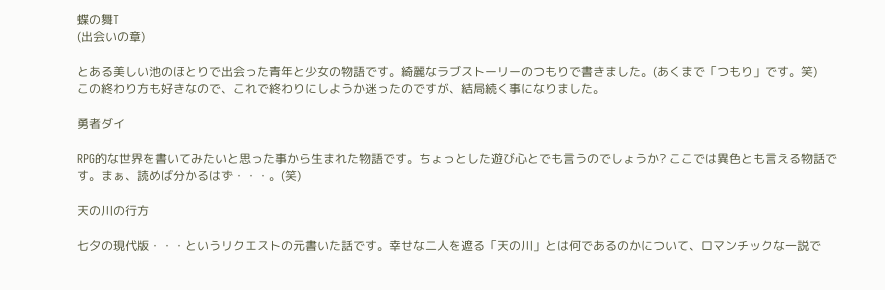蝶の舞T
(出会いの章)

とある美しい池のほとりで出会った青年と少女の物語です。綺麗なラブストーリーのつもりで書きました。(あくまで「つもり」です。笑)
この終わり方も好きなので、これで終わりにしようか迷ったのですが、結局続く事になりました。

勇者ダイ

RPG的な世界を書いてみたいと思った事から生まれた物語です。ちょっとした遊び心とでも言うのでしょうか? ここでは異色とも言える物話です。まぁ、読めば分かるはず・・・。(笑)

天の川の行方

七夕の現代版・・・というリクエストの元書いた話です。幸せな二人を遮る「天の川」とは何であるのかについて、ロマンチックな一説で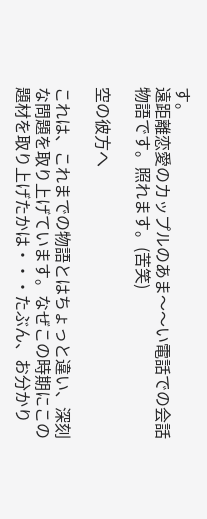す。
遠距離恋愛のカップルのあま〜〜い電話での会話物語です。照れます。(苦笑)

空の彼方へ

これは、これまでの物語とはちょっと違い、深刻な問題を取り上げています。なぜこの時期にこの題材を取り上げたかは・・・たぶん、お分かり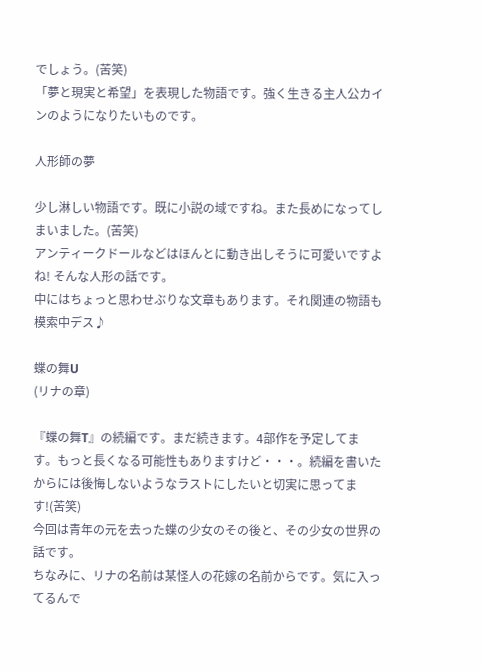でしょう。(苦笑)
「夢と現実と希望」を表現した物語です。強く生きる主人公カインのようになりたいものです。

人形師の夢

少し淋しい物語です。既に小説の域ですね。また長めになってしまいました。(苦笑)
アンティークドールなどはほんとに動き出しそうに可愛いですよね! そんな人形の話です。
中にはちょっと思わせぶりな文章もあります。それ関連の物語も模索中デス♪

蝶の舞U
(リナの章)

『蝶の舞T』の続編です。まだ続きます。4部作を予定してます。もっと長くなる可能性もありますけど・・・。続編を書いたからには後悔しないようなラストにしたいと切実に思ってます!(苦笑)
今回は青年の元を去った蝶の少女のその後と、その少女の世界の話です。
ちなみに、リナの名前は某怪人の花嫁の名前からです。気に入ってるんで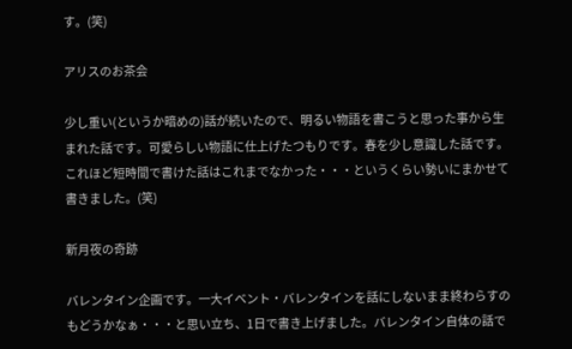す。(笑)

アリスのお茶会

少し重い(というか暗めの)話が続いたので、明るい物語を書こうと思った事から生まれた話です。可愛らしい物語に仕上げたつもりです。春を少し意識した話です。
これほど短時間で書けた話はこれまでなかった・・・というくらい勢いにまかせて書きました。(笑)

新月夜の奇跡

バレンタイン企画です。一大イベント・バレンタインを話にしないまま終わらすのもどうかなぁ・・・と思い立ち、1日で書き上げました。バレンタイン自体の話で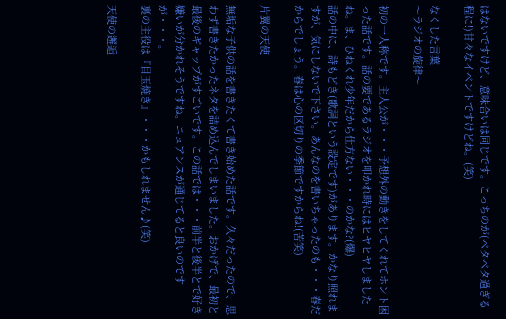はないですけど、意味合いは同じです。こっちのが(ベタベタ過ぎる程に!)甘々なイベントですけどね。(笑)

なくした言葉
〜ラジオの旋律〜

初の一人称です。主人公が・・・予想外の動きをしてくれてホント困った話です。話の要であるラジオを叩かれ時にはヒヤヒヤしましたね。ま、ひねくれ少年だから仕方ない・・・のかな?(爆)
話の中に、詩もどき(歌詞という設定です)があります。かなり照れますが、気にしないで下さい。あんなのを書いちゃったのも・・・春だからでしょう。春は心の区切りの季節ですからね!(苦笑)

片翼の天使

無垢な子供の話を書きたくて書き始めた話です。久々だったので、思わず書きたかったネタを詰め込んでしまいました。おかげで、最初と最後のギャップがすごいです。この話では・・・前半と後半とで好き嫌いが分かれそうですね。ニュアンスが通じてると良いのですが・・・。
裏の主役は『目玉焼き』・・・かもしれません♪(笑)

天使の邂逅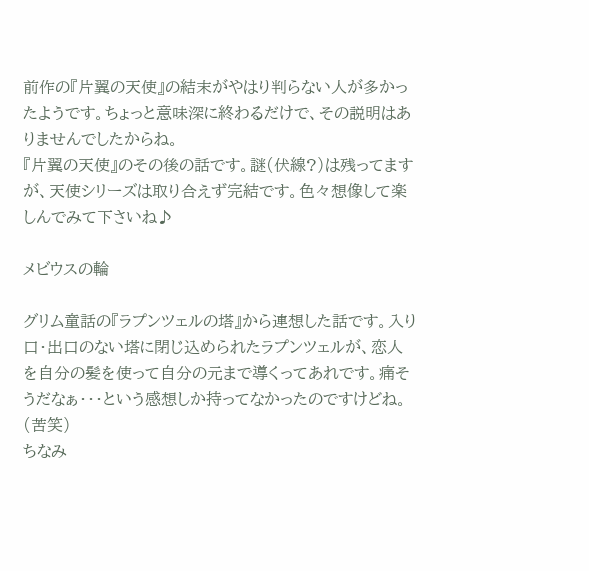前作の『片翼の天使』の結末がやはり判らない人が多かったようです。ちょっと意味深に終わるだけで、その説明はありませんでしたからね。
『片翼の天使』のその後の話です。謎(伏線?)は残ってますが、天使シリーズは取り合えず完結です。色々想像して楽しんでみて下さいね♪

メビウスの輪

グリム童話の『ラプンツェルの塔』から連想した話です。入り口・出口のない塔に閉じ込められたラプンツェルが、恋人を自分の髪を使って自分の元まで導くってあれです。痛そうだなぁ・・・という感想しか持ってなかったのですけどね。(苦笑)
ちなみ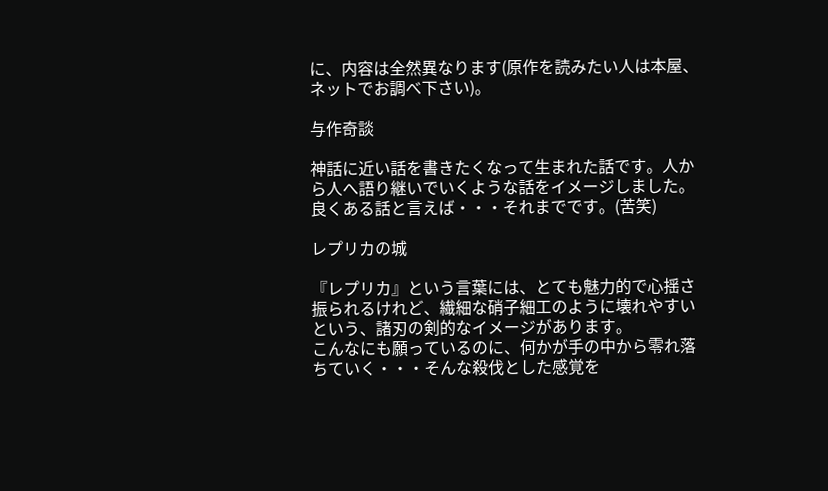に、内容は全然異なります(原作を読みたい人は本屋、ネットでお調べ下さい)。

与作奇談

神話に近い話を書きたくなって生まれた話です。人から人へ語り継いでいくような話をイメージしました。良くある話と言えば・・・それまでです。(苦笑)

レプリカの城

『レプリカ』という言葉には、とても魅力的で心揺さ振られるけれど、繊細な硝子細工のように壊れやすいという、諸刃の剣的なイメージがあります。
こんなにも願っているのに、何かが手の中から零れ落ちていく・・・そんな殺伐とした感覚を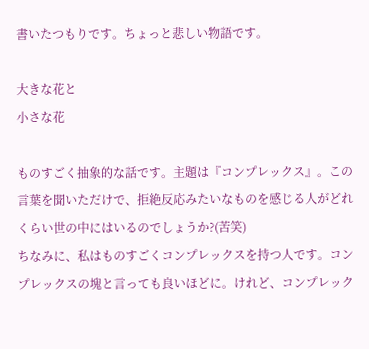書いたつもりです。ちょっと悲しい物語です。

大きな花と
小さな花

ものすごく抽象的な話です。主題は『コンプレックス』。この言葉を聞いただけで、拒絶反応みたいなものを感じる人がどれくらい世の中にはいるのでしょうか?(苦笑)
ちなみに、私はものすごくコンプレックスを持つ人です。コンプレックスの塊と言っても良いほどに。けれど、コンプレック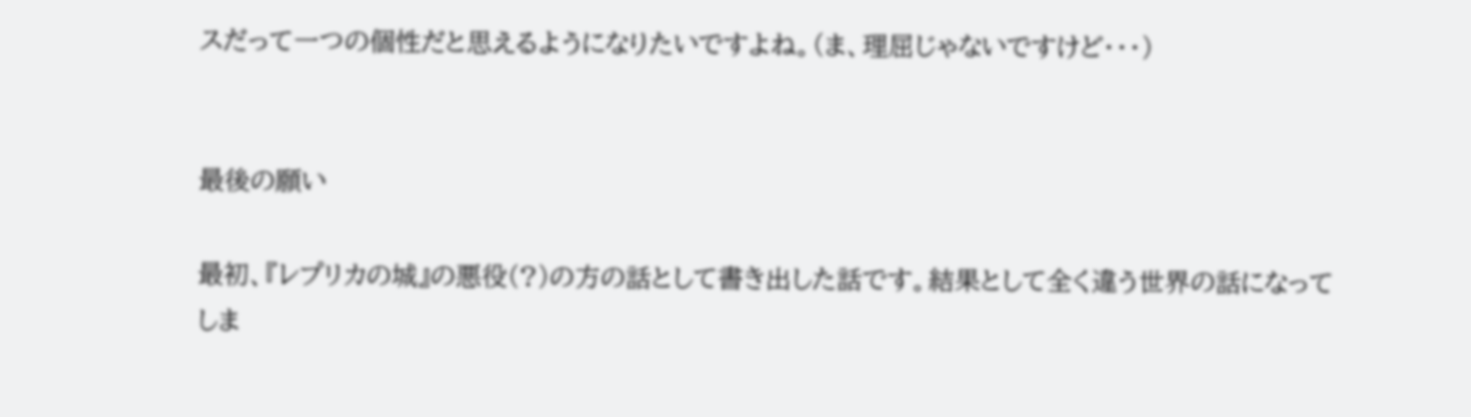スだって一つの個性だと思えるようになりたいですよね。(ま、理屈じゃないですけど・・・)


最後の願い

最初、『レプリカの城』の悪役(?)の方の話として書き出した話です。結果として全く違う世界の話になってしま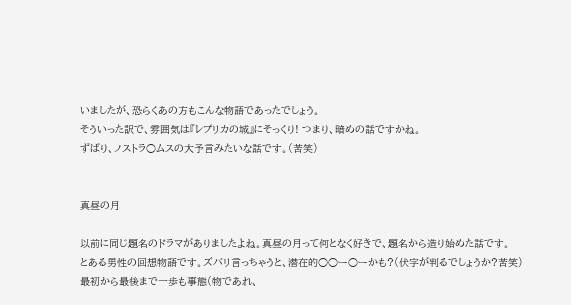いましたが、恐らくあの方もこんな物語であったでしょう。
そういった訳で、雰囲気は『レプリカの城』にそっくり! つまり、暗めの話ですかね。
ずばり、ノストラ○ムスの大予言みたいな話です。(苦笑)


真昼の月

以前に同じ題名のドラマがありましたよね。真昼の月って何となく好きで、題名から造り始めた話です。
とある男性の回想物語です。ズバリ言っちゃうと、潜在的○○ー○ーかも?(伏字が判るでしょうか?苦笑)
最初から最後まで一歩も事態(物であれ、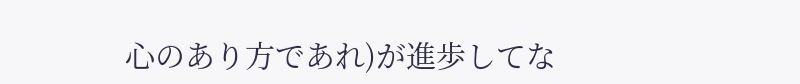心のあり方であれ)が進歩してな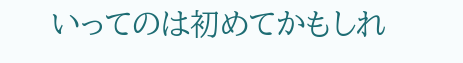いってのは初めてかもしれ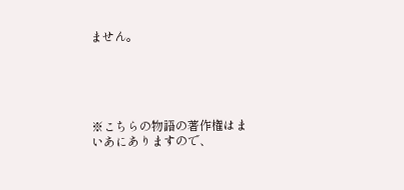ません。





※こちらの物語の著作権はまいあにありますので、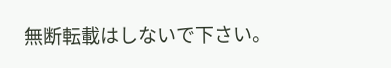無断転載はしないで下さい。